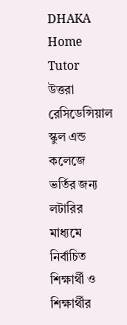DHAKA Home Tutor
উত্তরা রেসিডেন্সিয়াল স্কুল এন্ড কলেজে ভর্তির জন্য লটারির মাধ্যমে নির্বাচিত শিক্ষার্থী ও শিক্ষার্থীর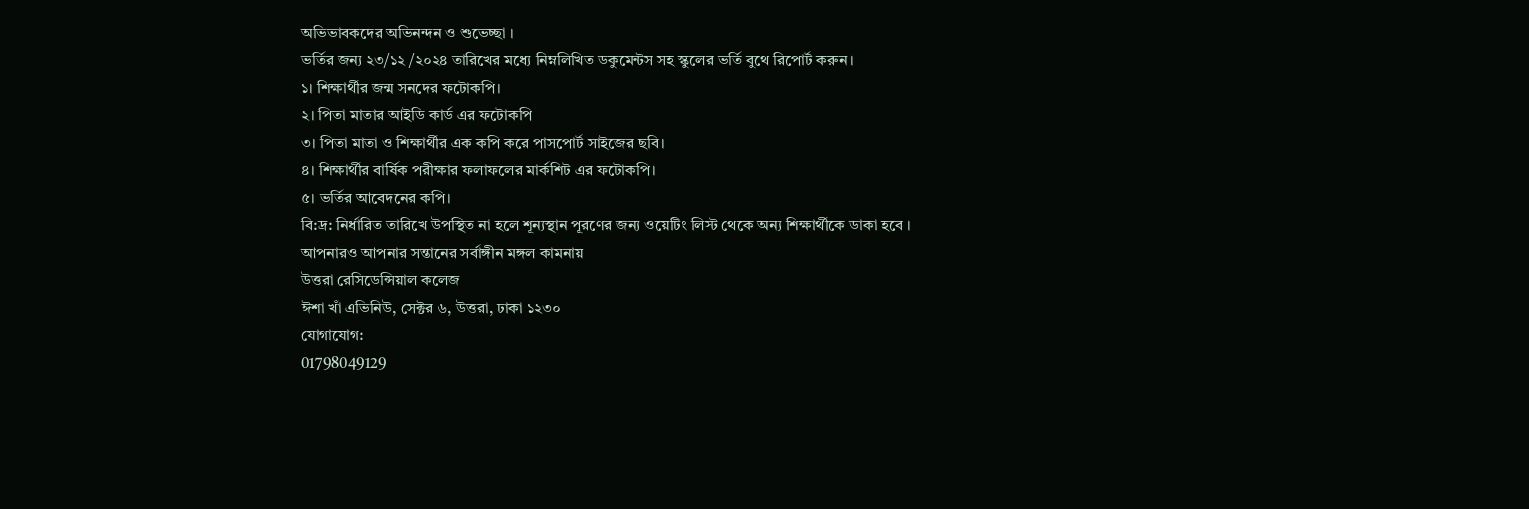অভিভাবকদের অভিনন্দন ও শুভেচ্ছা ।
ভর্তির জন্য ২৩/১২ /২০২৪ তারিখের মধ্যে নিম্নলিখিত ডকুমেন্টস সহ স্কুলের ভর্তি বুথে রিপোর্ট করুন।
১। শিক্ষার্থীর জন্ম সনদের ফটোকপি।
২। পিতা মাতার আইডি কার্ড এর ফটোকপি
৩। পিতা মাতা ও শিক্ষার্থীর এক কপি করে পাসপোর্ট সাইজের ছবি।
৪। শিক্ষার্থীর বার্ষিক পরীক্ষার ফলাফলের মার্কশিট এর ফটোকপি।
৫। ভর্তির আবেদনের কপি।
বি:দ্র: নির্ধারিত তারিখে উপস্থিত না হলে শূন্যস্থান পূরণের জন্য ওয়েটিং লিস্ট থেকে অন্য শিক্ষার্থীকে ডাকা হবে ।
আপনারও আপনার সন্তানের সর্বাঙ্গীন মঙ্গল কামনায়
উত্তরা রেসিডেন্সিয়াল কলেজ
ঈশা খাঁ এভিনিউ, সেক্টর ৬, উত্তরা, ঢাকা ১২৩০
যোগাযোগ:
01798049129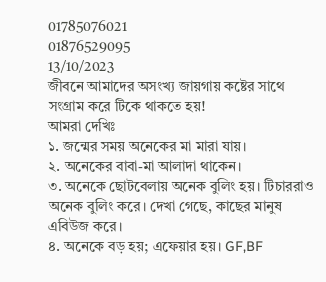01785076021
01876529095
13/10/2023
জীবনে আমাদের অসংখ্য জায়গায় কষ্টের সাথে সংগ্রাম করে টিকে থাকতে হয়!
আমরা দেখিঃ
১. জন্মের সময় অনেকের মা মারা যায়।
২. অনেকের বাবা-মা আলাদা থাকেন।
৩. অনেকে ছোটবেলায় অনেক বুলিং হয়। টিচাররাও অনেক বুলিং করে। দেখা গেছে, কাছের মানুষ এবিউজ করে।
৪. অনেকে বড় হয়; এফেয়ার হয়। GF,BF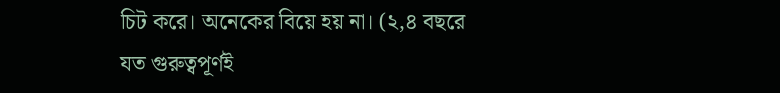চিট করে। অনেকের বিয়ে হয় না। (২,৪ বছরে যত গুরুত্বপূর্ণই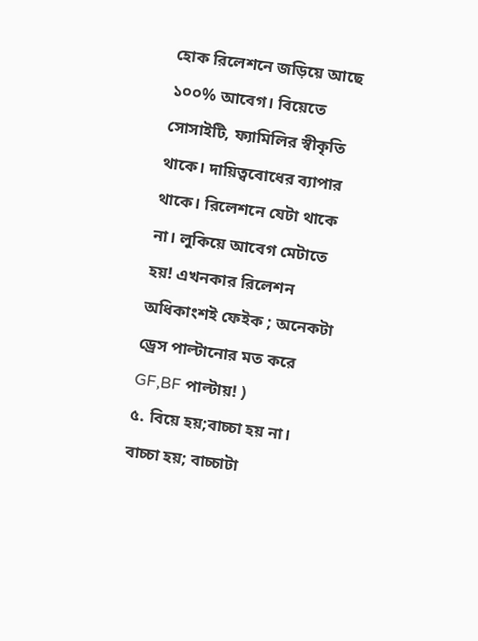হোক রিলেশনে জড়িয়ে আছে ১০০% আবেগ। বিয়েতে সোসাইটি, ফ্যামিলির স্বীকৃতি থাকে। দায়িত্ববোধের ব্যাপার থাকে। রিলেশনে যেটা থাকে না। লুকিয়ে আবেগ মেটাতে হয়! এখনকার রিলেশন অধিকাংশই ফেইক ; অনেকটা ড্রেস পাল্টানোর মত করে GF,BF পাল্টায়! )
৫. বিয়ে হয়;বাচ্চা হয় না। বাচ্চা হয়; বাচ্চাটা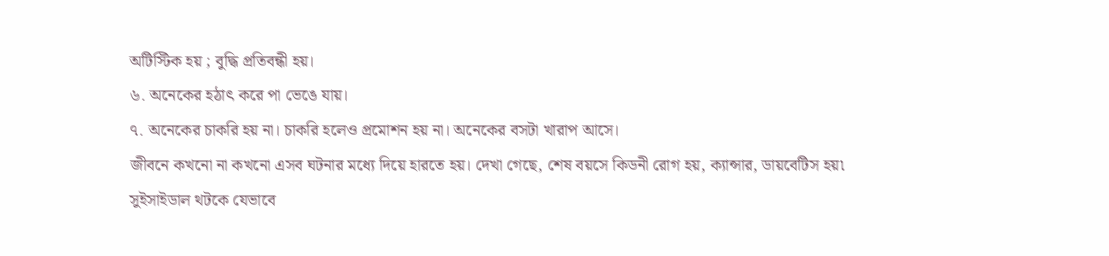অটিস্টিক হয় ; বুদ্ধি প্রতিবন্ধী হয়।
৬. অনেকের হঠাৎ করে পা ভেঙে যায়।
৭. অনেকের চাকরি হয় না। চাকরি হলেও প্রমোশন হয় না। অনেকের বসটা খারাপ আসে।
জীবনে কখনো না কখনো এসব ঘটনার মধ্যে দিয়ে হারতে হয়। দেখা গেছে, শেষ বয়সে কিডনী রোগ হয়, ক্যান্সার, ডায়বেটিস হয়৷
সুইসাইডাল থটকে যেভাবে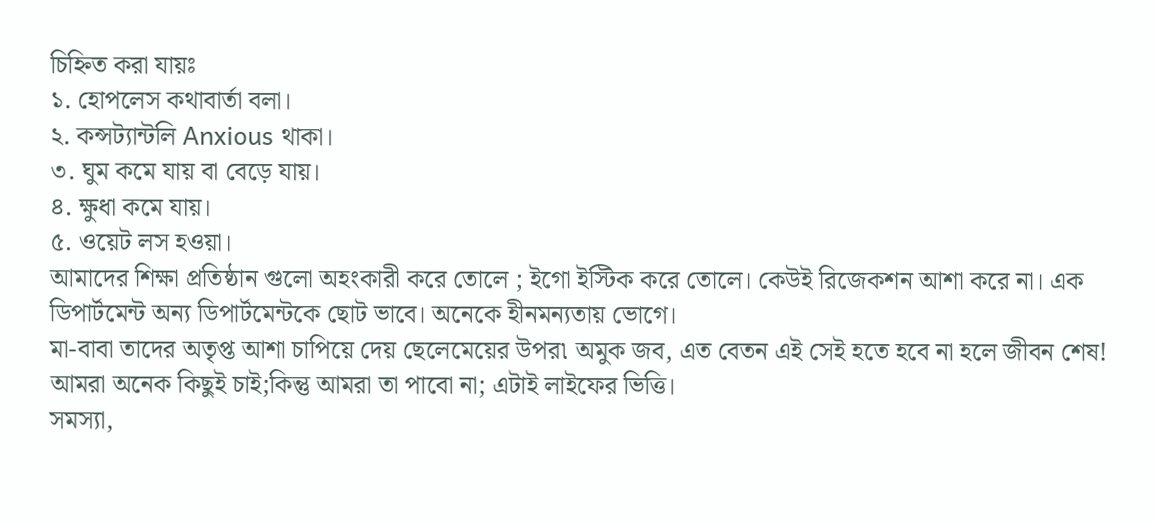চিহ্নিত করা যায়ঃ
১. হোপলেস কথাবার্তা বলা।
২. কন্সট্যান্টলি Anxious থাকা।
৩. ঘুম কমে যায় বা বেড়ে যায়।
৪. ক্ষুধা কমে যায়।
৫. ওয়েট লস হওয়া।
আমাদের শিক্ষা প্রতিষ্ঠান গুলো অহংকারী করে তোলে ; ইগো ইস্টিক করে তোলে। কেউই রিজেকশন আশা করে না। এক ডিপার্টমেন্ট অন্য ডিপার্টমেন্টকে ছোট ভাবে। অনেকে হীনমন্যতায় ভোগে।
মা-বাবা তাদের অতৃপ্ত আশা চাপিয়ে দেয় ছেলেমেয়ের উপর৷ অমুক জব, এত বেতন এই সেই হতে হবে না হলে জীবন শেষ!
আমরা অনেক কিছুই চাই;কিন্তু আমরা তা পাবো না; এটাই লাইফের ভিত্তি।
সমস্যা,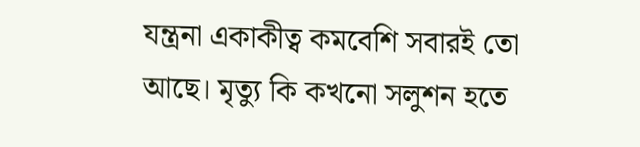যন্ত্রনা একাকীত্ব কমবেশি সবারই তো আছে। মৃত্যু কি কখনো সলুশন হতে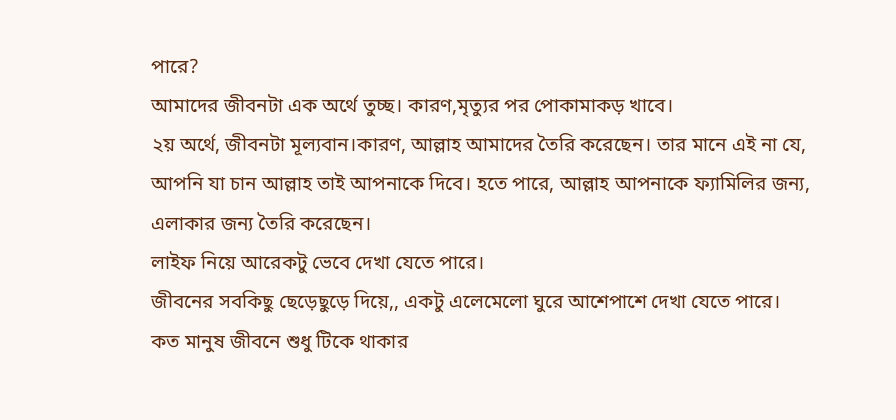পারে?
আমাদের জীবনটা এক অর্থে তুচ্ছ। কারণ,মৃত্যুর পর পোকামাকড় খাবে।
২য় অর্থে, জীবনটা মূল্যবান।কারণ, আল্লাহ আমাদের তৈরি করেছেন। তার মানে এই না যে, আপনি যা চান আল্লাহ তাই আপনাকে দিবে। হতে পারে, আল্লাহ আপনাকে ফ্যামিলির জন্য, এলাকার জন্য তৈরি করেছেন।
লাইফ নিয়ে আরেকটু ভেবে দেখা যেতে পারে।
জীবনের সবকিছু ছেড়েছুড়ে দিয়ে,, একটু এলেমেলো ঘুরে আশেপাশে দেখা যেতে পারে। কত মানুষ জীবনে শুধু টিকে থাকার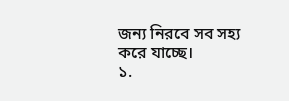জন্য নিরবে সব সহ্য করে যাচ্ছে।
১.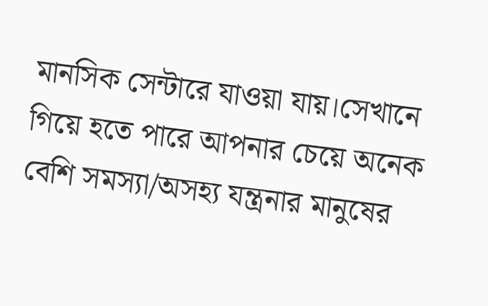মানসিক সেন্টারে যাওয়া যায়।সেখানে গিয়ে হতে পারে আপনার চেয়ে অনেক বেশি সমস্যা/অসহ্য যন্ত্রনার মানুষের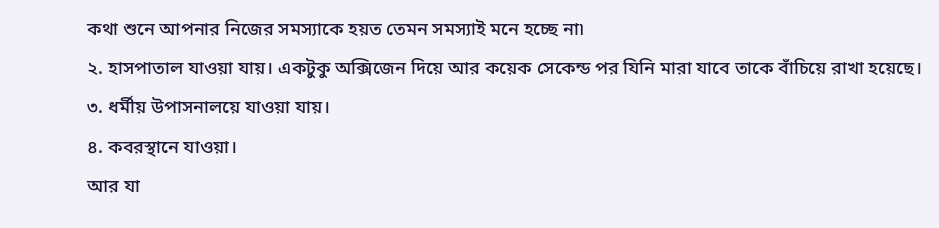কথা শুনে আপনার নিজের সমস্যাকে হয়ত তেমন সমস্যাই মনে হচ্ছে না৷
২. হাসপাতাল যাওয়া যায়। একটুকু অক্সিজেন দিয়ে আর কয়েক সেকেন্ড পর যিনি মারা যাবে তাকে বাঁচিয়ে রাখা হয়েছে।
৩. ধর্মীয় উপাসনালয়ে যাওয়া যায়।
৪. কবরস্থানে যাওয়া।
আর যা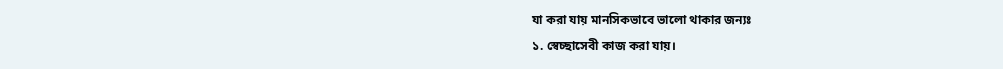যা করা যায় মানসিকভাবে ভালো থাকার জন্যঃ
১. স্বেচ্ছাসেবী কাজ করা যায়।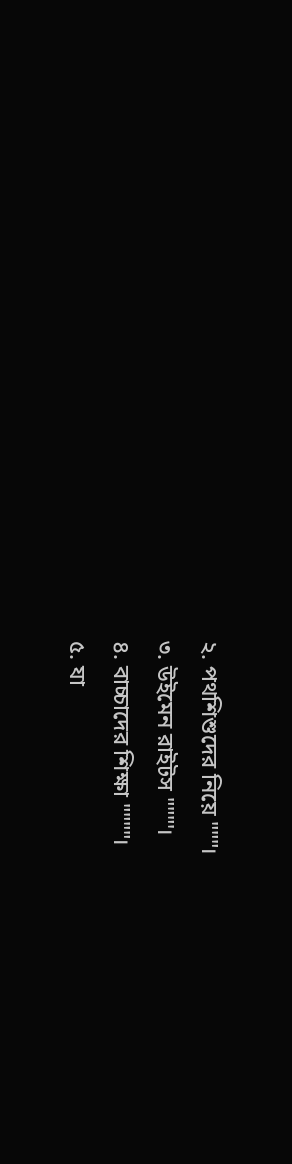২. পথশিশুদের নিয়ে """।
৩. উইমেন রাইটস """'।
৪. বাচ্চাদের শিক্ষা """"।
৫. যা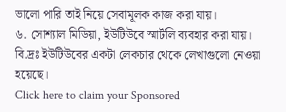ভালো পারি তাই নিয়ে সেবামূলক কাজ করা যায়।
৬. সোশ্যাল মিডিয়া, ইউটিউবে স্মার্টলি ব্যবহার করা যায়।
বি.দ্রঃ ইউটিউবের একটা লেকচার থেকে লেখাগুলো নেওয়া হয়েছে।
Click here to claim your Sponsored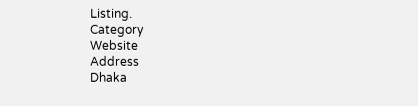Listing.
Category
Website
Address
Dhaka